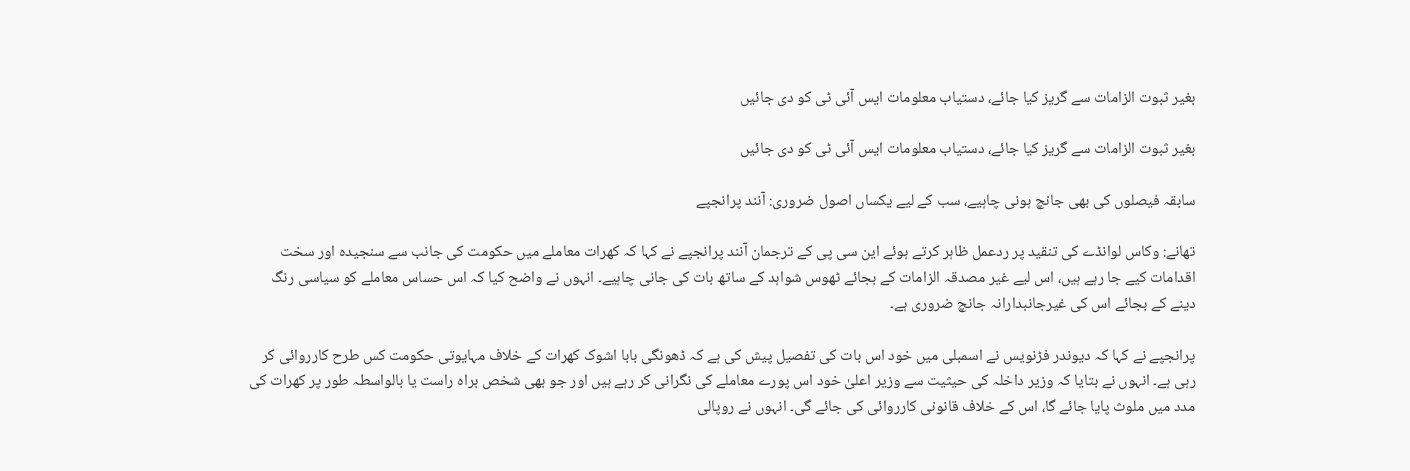بغیر ثبوت الزامات سے گریز کیا جائے، دستیاب معلومات ایس آئی ٹی کو دی جائیں

بغیر ثبوت الزامات سے گریز کیا جائے، دستیاب معلومات ایس آئی ٹی کو دی جائیں

سابقہ فیصلوں کی بھی جانچ ہونی چاہیے، سب کے لیے یکساں اصول ضروری: آنند پرانجپے

تھانے: وکاس لوانڈے کی تنقید پر ردعمل ظاہر کرتے ہوئے این سی پی کے ترجمان آنند پرانجپے نے کہا کہ کھرات معاملے میں حکومت کی جانب سے سنجیدہ اور سخت اقدامات کیے جا رہے ہیں، اس لیے غیر مصدقہ الزامات کے بجائے ٹھوس شواہد کے ساتھ بات کی جانی چاہیے۔ انہوں نے واضح کیا کہ اس حساس معاملے کو سیاسی رنگ دینے کے بجائے اس کی غیرجانبدارانہ جانچ ضروری ہے۔

پرانجپے نے کہا کہ دیوندر فڑنویس نے اسمبلی میں خود اس بات کی تفصیل پیش کی ہے کہ ڈھونگی بابا اشوک کھرات کے خلاف مہایوتی حکومت کس طرح کارروائی کر رہی ہے۔ انہوں نے بتایا کہ وزیر داخلہ کی حیثیت سے وزیر اعلیٰ خود اس پورے معاملے کی نگرانی کر رہے ہیں اور جو بھی شخص براہ راست یا بالواسطہ طور پر کھرات کی مدد میں ملوث پایا جائے گا، اس کے خلاف قانونی کارروائی کی جائے گی۔ انہوں نے روپالی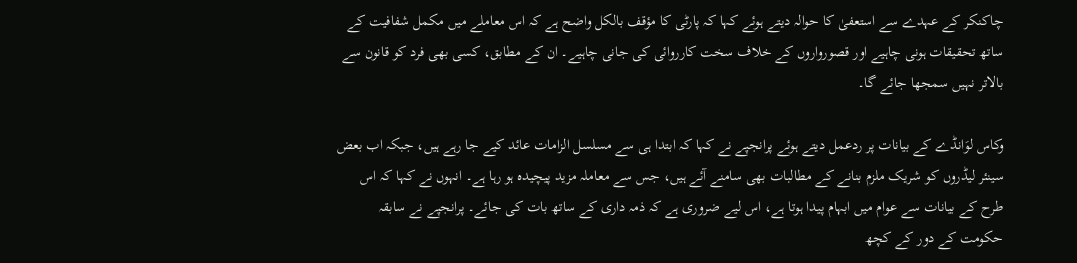چاکنکر کے عہدے سے استعفیٰ کا حوالہ دیتے ہوئے کہا کہ پارٹی کا مؤقف بالکل واضح ہے کہ اس معاملے میں مکمل شفافیت کے ساتھ تحقیقات ہونی چاہیے اور قصورواروں کے خلاف سخت کارروائی کی جانی چاہیے۔ ان کے مطابق، کسی بھی فرد کو قانون سے بالاتر نہیں سمجھا جائے گا۔

وکاس لوَانڈے کے بیانات پر ردعمل دیتے ہوئے پرانجپے نے کہا کہ ابتدا ہی سے مسلسل الزامات عائد کیے جا رہے ہیں، جبکہ اب بعض سینئر لیڈروں کو شریک ملزم بنانے کے مطالبات بھی سامنے آئے ہیں، جس سے معاملہ مزید پیچیدہ ہو رہا ہے۔ انہوں نے کہا کہ اس طرح کے بیانات سے عوام میں ابہام پیدا ہوتا ہے، اس لیے ضروری ہے کہ ذمہ داری کے ساتھ بات کی جائے۔ پرانجپے نے سابقہ حکومت کے دور کے کچھ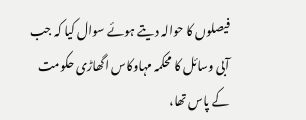فیصلوں کا حوالہ دیتے ہوئے سوال کیا کہ جب آبی وسائل کا محکمہ مہاوکاس اگھاڑی حکومت کے پاس تھا،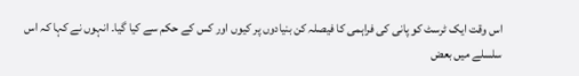اس وقت ایک ٹرسٹ کو پانی کی فراہمی کا فیصلہ کن بنیادوں پر کیوں اور کس کے حکم سے کیا گیا۔ انہوں نے کہا کہ اس سلسلے میں بعض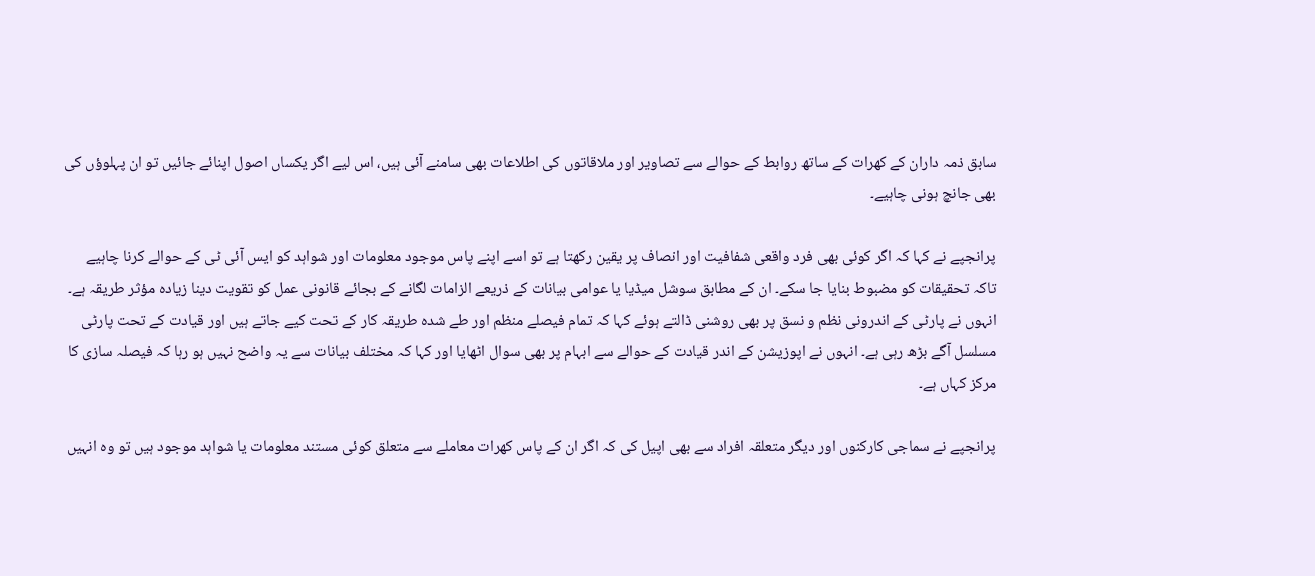سابق ذمہ داران کے کھرات کے ساتھ روابط کے حوالے سے تصاویر اور ملاقاتوں کی اطلاعات بھی سامنے آئی ہیں، اس لیے اگر یکساں اصول اپنائے جائیں تو ان پہلوؤں کی بھی جانچ ہونی چاہیے۔

پرانجپے نے کہا کہ اگر کوئی بھی فرد واقعی شفافیت اور انصاف پر یقین رکھتا ہے تو اسے اپنے پاس موجود معلومات اور شواہد کو ایس آئی ٹی کے حوالے کرنا چاہیے تاکہ تحقیقات کو مضبوط بنایا جا سکے۔ ان کے مطابق سوشل میڈیا یا عوامی بیانات کے ذریعے الزامات لگانے کے بجائے قانونی عمل کو تقویت دینا زیادہ مؤثر طریقہ ہے۔ انہوں نے پارٹی کے اندرونی نظم و نسق پر بھی روشنی ڈالتے ہوئے کہا کہ تمام فیصلے منظم اور طے شدہ طریقہ کار کے تحت کیے جاتے ہیں اور قیادت کے تحت پارٹی مسلسل آگے بڑھ رہی ہے۔ انہوں نے اپوزیشن کے اندر قیادت کے حوالے سے ابہام پر بھی سوال اٹھایا اور کہا کہ مختلف بیانات سے یہ واضح نہیں ہو رہا کہ فیصلہ سازی کا مرکز کہاں ہے۔

پرانجپے نے سماجی کارکنوں اور دیگر متعلقہ افراد سے بھی اپیل کی کہ اگر ان کے پاس کھرات معاملے سے متعلق کوئی مستند معلومات یا شواہد موجود ہیں تو وہ انہیں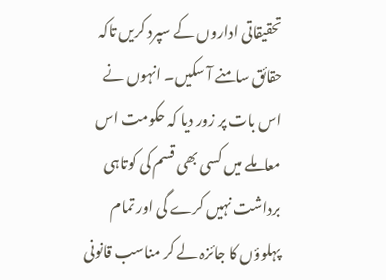تحقیقاتی اداروں کے سپرد کریں تاکہ حقائق سامنے آ سکیں۔ انہوں نے اس بات پر زور دیا کہ حکومت اس معاملے میں کسی بھی قسم کی کوتاہی برداشت نہیں کرے گی اور تمام پہلوؤں کا جائزہ لے کر مناسب قانونی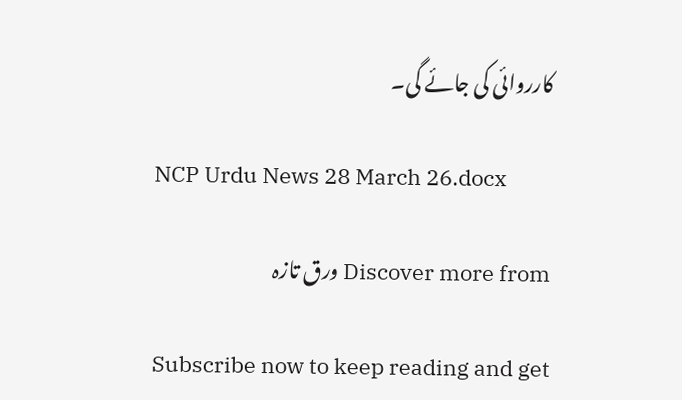کارروائی کی جائے گی۔

NCP Urdu News 28 March 26.docx

Discover more from ورق تازہ

Subscribe now to keep reading and get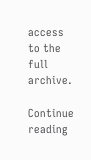access to the full archive.

Continue reading